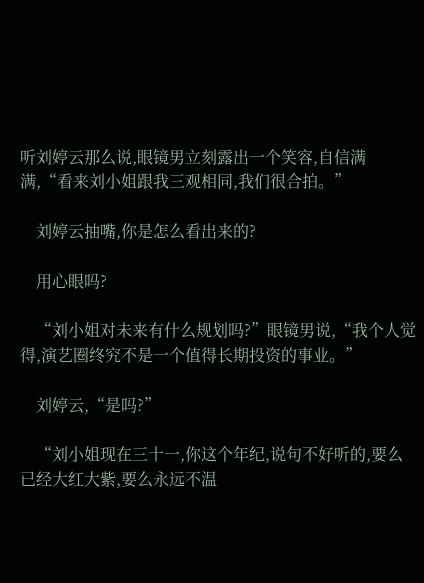听刘婷云那么说,眼镜男立刻露出一个笑容,自信满满,“看来刘小姐跟我三观相同,我们很合拍。”

    刘婷云抽嘴,你是怎么看出来的?

    用心眼吗?

    “刘小姐对未来有什么规划吗?”眼镜男说,“我个人觉得,演艺圈终究不是一个值得长期投资的事业。”

    刘婷云,“是吗?”

    “刘小姐现在三十一,你这个年纪,说句不好听的,要么已经大红大紫,要么永远不温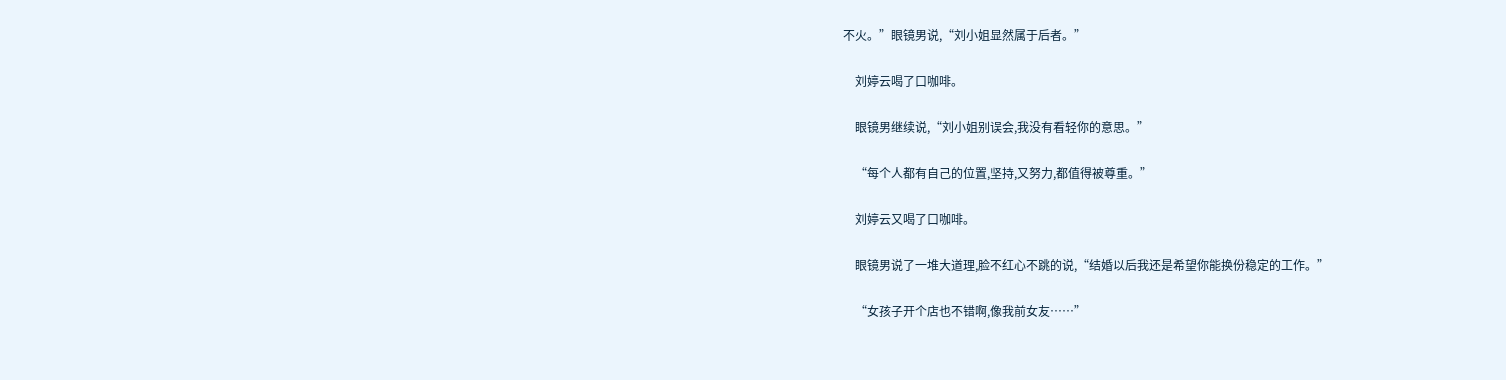不火。”眼镜男说,“刘小姐显然属于后者。”

    刘婷云喝了口咖啡。

    眼镜男继续说,“刘小姐别误会,我没有看轻你的意思。”

    “每个人都有自己的位置,坚持,又努力,都值得被尊重。”

    刘婷云又喝了口咖啡。

    眼镜男说了一堆大道理,脸不红心不跳的说,“结婚以后我还是希望你能换份稳定的工作。”

    “女孩子开个店也不错啊,像我前女友……”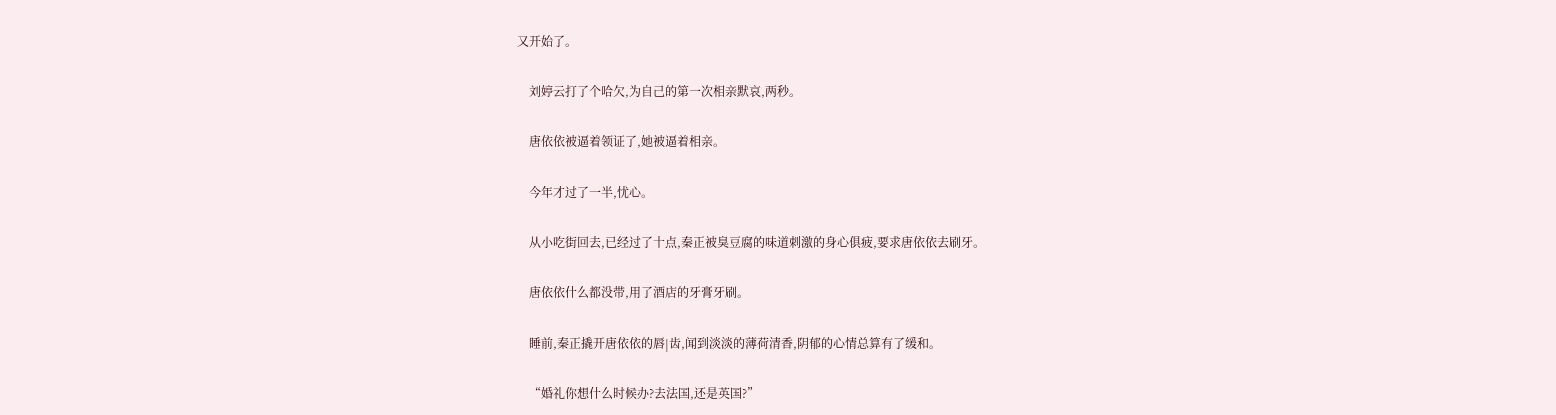又开始了。

    刘婷云打了个哈欠,为自己的第一次相亲默哀,两秒。

    唐依依被逼着领证了,她被逼着相亲。

    今年才过了一半,忧心。

    从小吃街回去,已经过了十点,秦正被臭豆腐的味道刺激的身心俱疲,要求唐依依去刷牙。

    唐依依什么都没带,用了酒店的牙膏牙刷。

    睡前,秦正撬开唐依依的唇|齿,闻到淡淡的薄荷清香,阴郁的心情总算有了缓和。

    “婚礼你想什么时候办?去法国,还是英国?”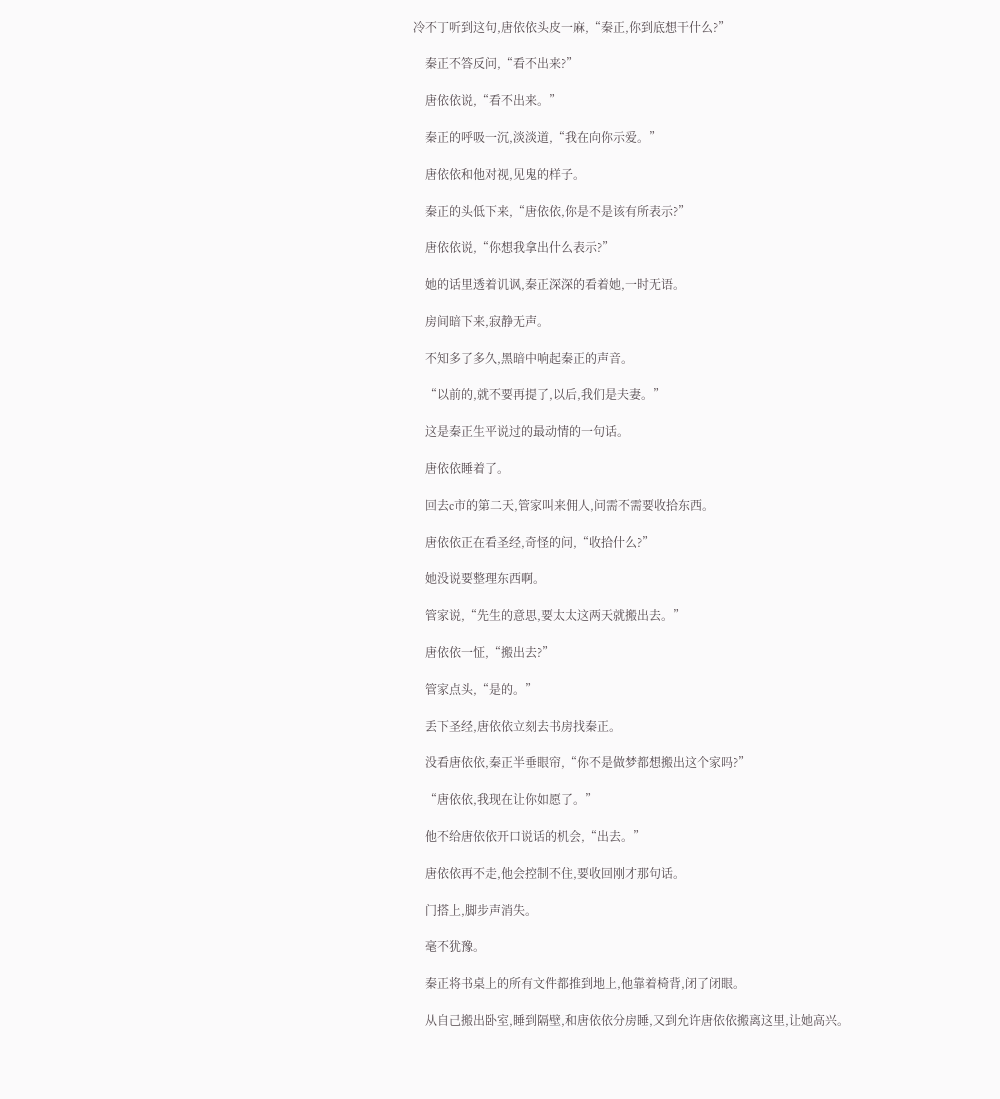冷不丁听到这句,唐依依头皮一麻,“秦正,你到底想干什么?”

    秦正不答反问,“看不出来?”

    唐依依说,“看不出来。”

    秦正的呼吸一沉,淡淡道,“我在向你示爱。”

    唐依依和他对视,见鬼的样子。

    秦正的头低下来,“唐依依,你是不是该有所表示?”

    唐依依说,“你想我拿出什么表示?”

    她的话里透着讥讽,秦正深深的看着她,一时无语。

    房间暗下来,寂静无声。

    不知多了多久,黑暗中响起秦正的声音。

    “以前的,就不要再提了,以后,我们是夫妻。”

    这是秦正生平说过的最动情的一句话。

    唐依依睡着了。

    回去c市的第二天,管家叫来佣人,问需不需要收拾东西。

    唐依依正在看圣经,奇怪的问,“收拾什么?”

    她没说要整理东西啊。

    管家说,“先生的意思,要太太这两天就搬出去。”

    唐依依一怔,“搬出去?”

    管家点头,“是的。”

    丢下圣经,唐依依立刻去书房找秦正。

    没看唐依依,秦正半垂眼帘,“你不是做梦都想搬出这个家吗?”

    “唐依依,我现在让你如愿了。”

    他不给唐依依开口说话的机会,“出去。”

    唐依依再不走,他会控制不住,要收回刚才那句话。

    门搭上,脚步声消失。

    毫不犹豫。

    秦正将书桌上的所有文件都推到地上,他靠着椅背,闭了闭眼。

    从自己搬出卧室,睡到隔壁,和唐依依分房睡,又到允许唐依依搬离这里,让她高兴。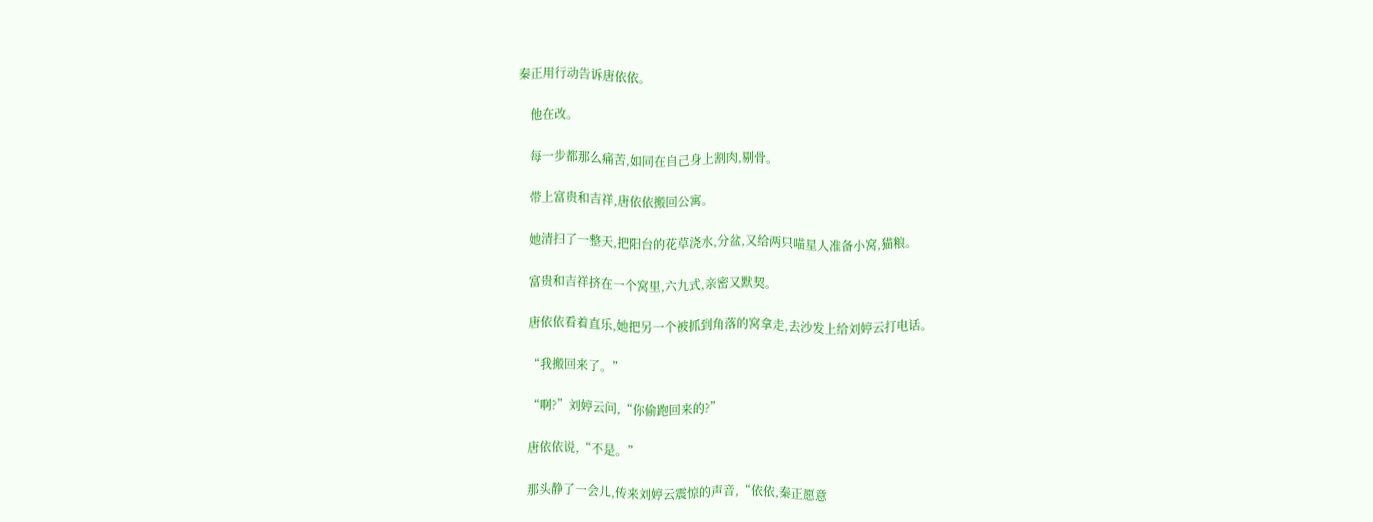秦正用行动告诉唐依依。

    他在改。

    每一步都那么痛苦,如同在自己身上割肉,剔骨。

    带上富贵和吉祥,唐依依搬回公寓。

    她清扫了一整天,把阳台的花草浇水,分盆,又给两只喵星人准备小窝,猫粮。

    富贵和吉祥挤在一个窝里,六九式,亲密又默契。

    唐依依看着直乐,她把另一个被抓到角落的窝拿走,去沙发上给刘婷云打电话。

    “我搬回来了。”

    “啊?”刘婷云问,“你偷跑回来的?”

    唐依依说,“不是。”

    那头静了一会儿,传来刘婷云震惊的声音,“依依,秦正愿意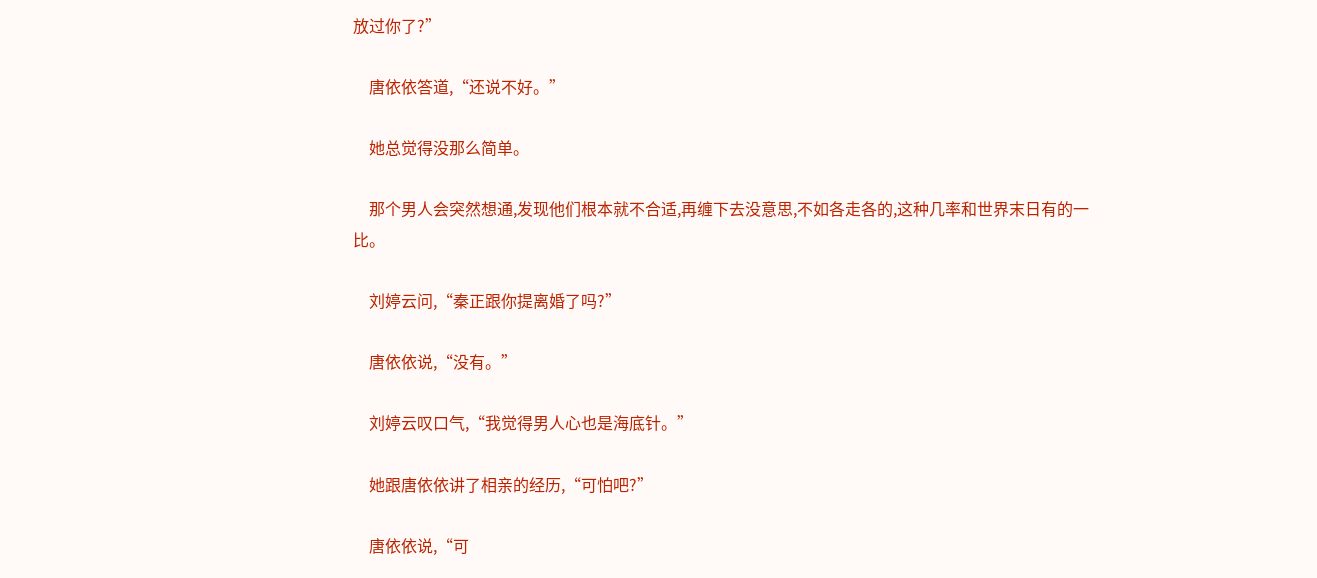放过你了?”

    唐依依答道,“还说不好。”

    她总觉得没那么简单。

    那个男人会突然想通,发现他们根本就不合适,再缠下去没意思,不如各走各的,这种几率和世界末日有的一比。

    刘婷云问,“秦正跟你提离婚了吗?”

    唐依依说,“没有。”

    刘婷云叹口气,“我觉得男人心也是海底针。”

    她跟唐依依讲了相亲的经历,“可怕吧?”

    唐依依说,“可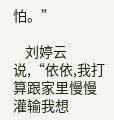怕。”

    刘婷云说,“依依,我打算跟家里慢慢灌输我想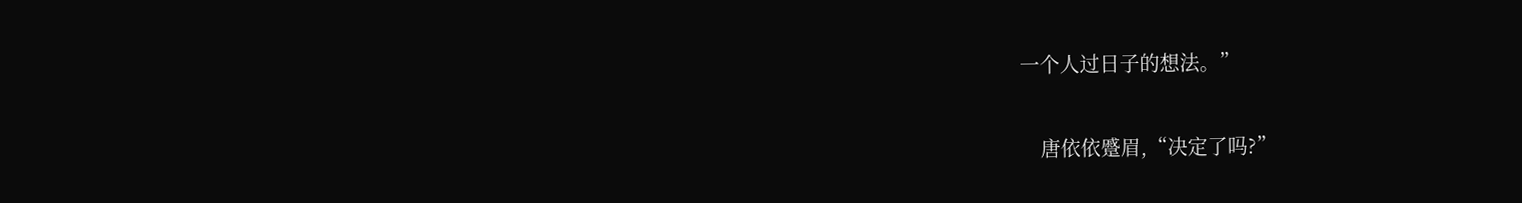一个人过日子的想法。”

    唐依依蹙眉,“决定了吗?”